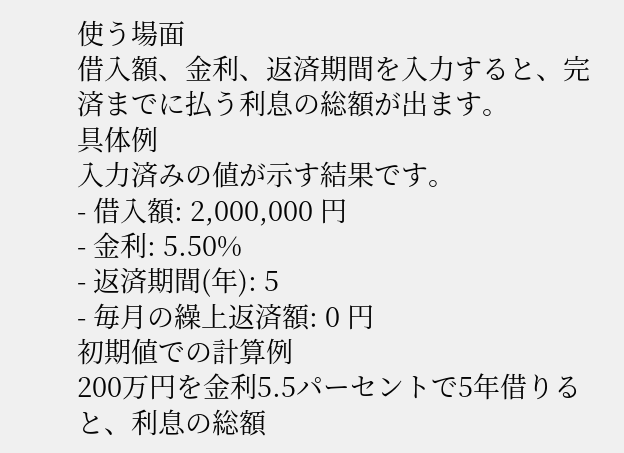使う場面
借入額、金利、返済期間を入力すると、完済までに払う利息の総額が出ます。
具体例
入力済みの値が示す結果です。
- 借入額: 2,000,000 円
- 金利: 5.50%
- 返済期間(年): 5
- 毎月の繰上返済額: 0 円
初期値での計算例
200万円を金利5.5パーセントで5年借りると、利息の総額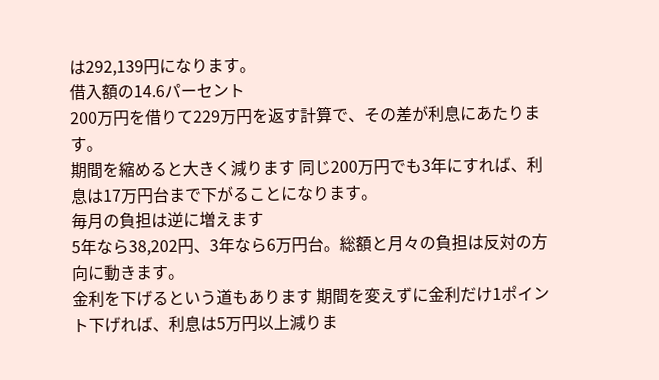は292,139円になります。
借入額の14.6パーセント
200万円を借りて229万円を返す計算で、その差が利息にあたります。
期間を縮めると大きく減ります 同じ200万円でも3年にすれば、利息は17万円台まで下がることになります。
毎月の負担は逆に増えます
5年なら38,202円、3年なら6万円台。総額と月々の負担は反対の方向に動きます。
金利を下げるという道もあります 期間を変えずに金利だけ1ポイント下げれば、利息は5万円以上減りま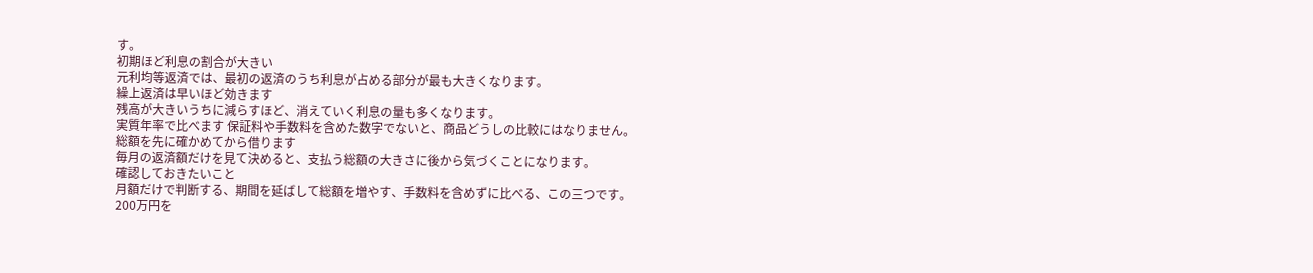す。
初期ほど利息の割合が大きい
元利均等返済では、最初の返済のうち利息が占める部分が最も大きくなります。
繰上返済は早いほど効きます
残高が大きいうちに減らすほど、消えていく利息の量も多くなります。
実質年率で比べます 保証料や手数料を含めた数字でないと、商品どうしの比較にはなりません。
総額を先に確かめてから借ります
毎月の返済額だけを見て決めると、支払う総額の大きさに後から気づくことになります。
確認しておきたいこと
月額だけで判断する、期間を延ばして総額を増やす、手数料を含めずに比べる、この三つです。200万円を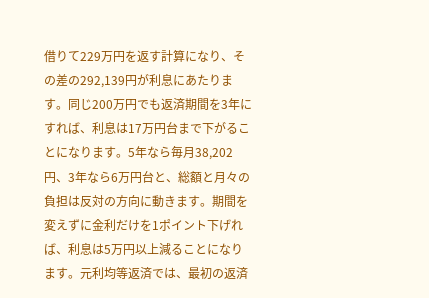借りて229万円を返す計算になり、その差の292,139円が利息にあたります。同じ200万円でも返済期間を3年にすれば、利息は17万円台まで下がることになります。5年なら毎月38,202円、3年なら6万円台と、総額と月々の負担は反対の方向に動きます。期間を変えずに金利だけを1ポイント下げれば、利息は5万円以上減ることになります。元利均等返済では、最初の返済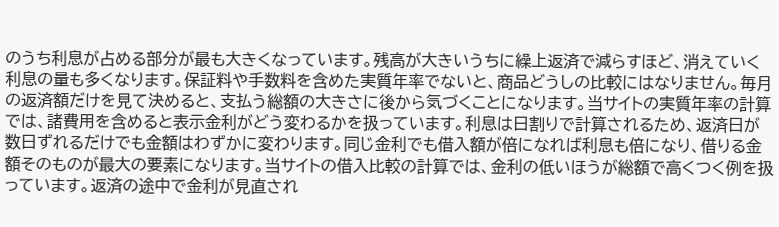のうち利息が占める部分が最も大きくなっています。残高が大きいうちに繰上返済で減らすほど、消えていく利息の量も多くなります。保証料や手数料を含めた実質年率でないと、商品どうしの比較にはなりません。毎月の返済額だけを見て決めると、支払う総額の大きさに後から気づくことになります。当サイトの実質年率の計算では、諸費用を含めると表示金利がどう変わるかを扱っています。利息は日割りで計算されるため、返済日が数日ずれるだけでも金額はわずかに変わります。同じ金利でも借入額が倍になれば利息も倍になり、借りる金額そのものが最大の要素になります。当サイトの借入比較の計算では、金利の低いほうが総額で高くつく例を扱っています。返済の途中で金利が見直され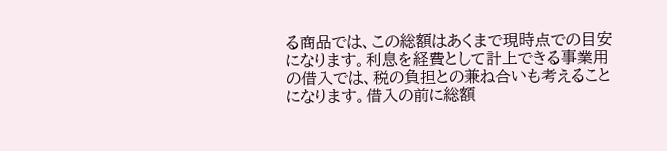る商品では、この総額はあくまで現時点での目安になります。利息を経費として計上できる事業用の借入では、税の負担との兼ね合いも考えることになります。借入の前に総額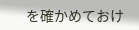を確かめておけ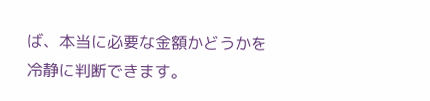ば、本当に必要な金額かどうかを冷静に判断できます。